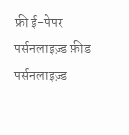फ्री ई-पेपर
पर्सनलाइज़्ड फ़ीड
पर्सनलाइज़्ड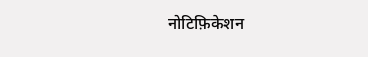नोटिफ़िकेशन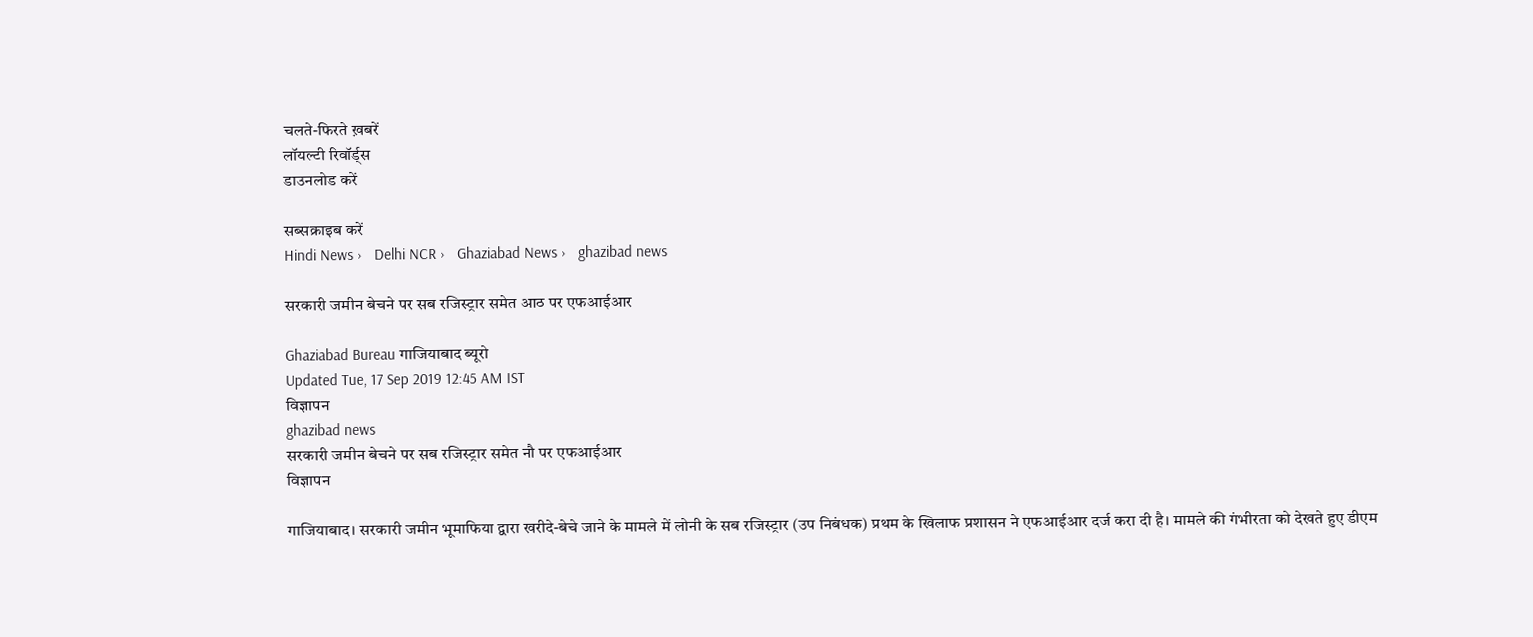चलते-फिरते ख़बरें
लॉयल्टी रिवॉर्ड्स
डाउनलोड करें

सब्सक्राइब करें
Hindi News ›   Delhi NCR ›   Ghaziabad News ›   ghazibad news

सरकारी जमीन बेचने पर सब रजिस्ट्रार समेत आठ पर एफआईआर

Ghaziabad Bureau गाजियाबाद ब्यूरो
Updated Tue, 17 Sep 2019 12:45 AM IST
विज्ञापन
ghazibad news
सरकारी जमीन बेचने पर सब रजिस्ट्रार समेत नौ पर एफआईआर
विज्ञापन

गाजियाबाद। सरकारी जमीन भूमाफिया द्वारा खरीदे-बेचे जाने के मामले में लोनी के सब रजिस्ट्रार (उप निबंधक) प्रथम के खिलाफ प्रशासन ने एफआईआर दर्ज करा दी है। मामले की गंभीरता को देखते हुए डीएम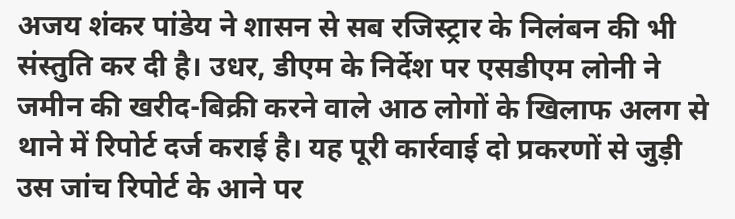अजय शंकर पांडेय ने शासन से सब रजिस्ट्रार के निलंबन की भी संस्तुति कर दी है। उधर, डीएम के निर्देश पर एसडीएम लोनी ने जमीन की खरीद-बिक्री करने वाले आठ लोगों के खिलाफ अलग से थाने में रिपोर्ट दर्ज कराई है। यह पूरी कार्रवाई दो प्रकरणों से जुड़ी उस जांच रिपोर्ट के आने पर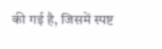की गई है, जिसमें स्पष्ट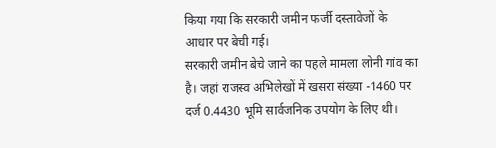किया गया कि सरकारी जमीन फर्जी दस्तावेजों के आधार पर बेची गई।
सरकारी जमीन बेचे जाने का पहले मामला लोनी गांव का है। जहां राजस्व अभिलेखों में खसरा संख्या -1460 पर दर्ज 0.4430 भूमि सार्वजनिक उपयोग के लिए थी।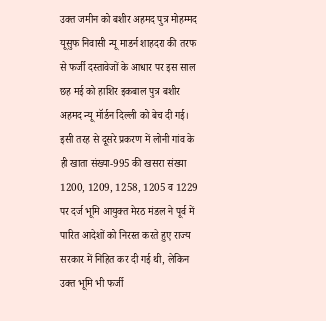उक्त जमीन को बशीर अहमद पुत्र मोहम्मद यूसुफ निवासी न्यू माडर्न शाहदरा की तरफ से फर्जी दस्तावेजों के आधार पर इस साल छह मई को हाशिर इकबाल पुत्र बशीर अहमद न्यू मॉर्डन दिल्ली को बेच दी गई। इसी तरह से दूसरे प्रकरण में लोनी गांव के ही खाता संख्या-995 की खसरा संख्या 1200, 1209, 1258, 1205 व 1229 पर दर्ज भूमि आयुक्त मेरठ मंडल ने पूर्व में पारित आदेशों को निरस्त करते हुए राज्य सरकार में निहित कर दी गई थी, लेकिन उक्त भूमि भी फर्जी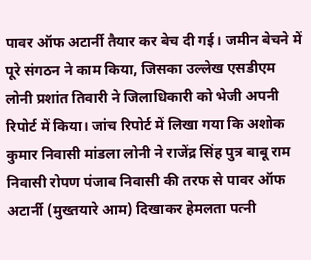पावर ऑफ अटार्नी तैयार कर बेच दी गई। जमीन बेचने में पूरे संगठन ने काम किया, जिसका उल्लेख एसडीएम लोनी प्रशांत तिवारी ने जिलाधिकारी को भेजी अपनी रिपोर्ट में किया। जांच रिपोर्ट में लिखा गया कि अशोक कुमार निवासी मांडला लोनी ने राजेंद्र सिंह पुत्र बाबू राम निवासी रोपण पंजाब निवासी की तरफ से पावर ऑफ अटार्नी (मुख्तयारे आम) दिखाकर हेमलता पत्नी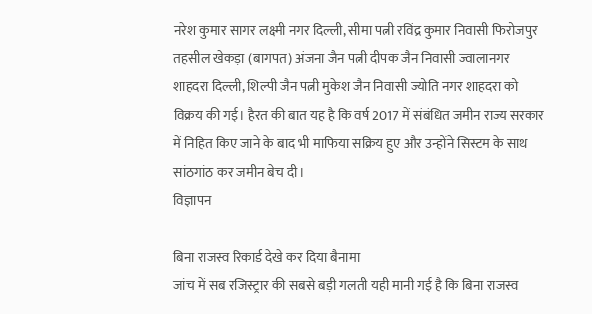नरेश कुमार सागर लक्ष्मी नगर दिल्ली, सीमा पत्नी रविंद्र कुमार निवासी फिरोजपुर तहसील खेकड़ा (बागपत) अंजना जैन पत्नी दीपक जैन निवासी ज्वालानगर शाहदरा दिल्ली, शिल्पी जैन पत्नी मुकेश जैन निवासी ज्योति नगर शाहदरा को विक्रय की गई। हैरत की बात यह है कि वर्ष 2017 में संबंधित जमीन राज्य सरकार में निहित किए जाने के बाद भी माफिया सक्रिय हुए और उन्होंने सिस्टम के साथ सांठगांठ कर जमीन बेच दी।
विज्ञापन

बिना राजस्व रिकार्ड देखे कर दिया बैनामा
जांच में सब रजिस्ट्रार की सबसे बड़ी गलती यही मानी गई है कि बिना राजस्व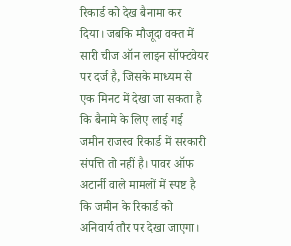रिकार्ड को देख बैनामा कर दिया। जबकि मौजूदा वक्त में सारी चीज ऑन लाइन सॉफ्टवेयर पर दर्ज है, जिसके माध्यम से एक मिनट में देखा जा सकता है कि बैनामे के लिए लाई गई जमीन राजस्व रिकार्ड में सरकारी संपत्ति तो नहीं है। पावर ऑफ अटार्नी वाले मामलों में स्पष्ट है कि जमीन के रिकार्ड को अनिवार्य तौर पर देखा जाएगा।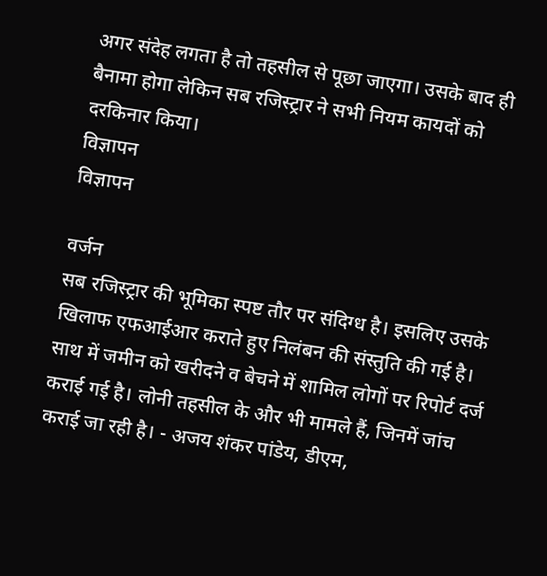अगर संदेह लगता है तो तहसील से पूछा जाएगा। उसके बाद ही बैनामा होगा लेकिन सब रजिस्ट्रार ने सभी नियम कायदों को दरकिनार किया।
विज्ञापन
विज्ञापन

वर्जन
सब रजिस्ट्रार की भूमिका स्पष्ट तौर पर संदिग्ध है। इसलिए उसके खिलाफ एफआईआर कराते हुए निलंबन की संस्तुति की गई है। साथ में जमीन को खरीदने व बेचने में शामिल लोगों पर रिपोर्ट दर्ज कराई गई है। लोनी तहसील के और भी मामले हैं, जिनमें जांच कराई जा रही है। - अजय शंकर पांडेय, डीएम,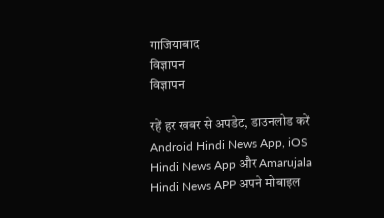गाजियाबाद
विज्ञापन
विज्ञापन

रहें हर खबर से अपडेट, डाउनलोड करें Android Hindi News App, iOS Hindi News App और Amarujala Hindi News APP अपने मोबाइल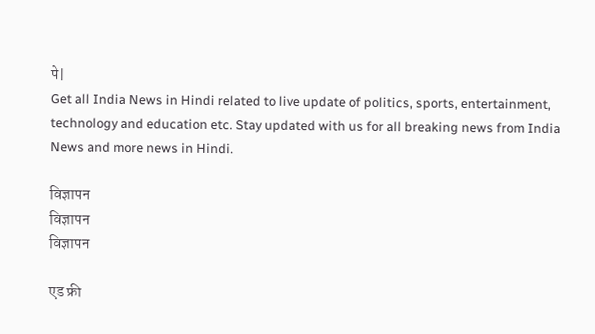पे|
Get all India News in Hindi related to live update of politics, sports, entertainment, technology and education etc. Stay updated with us for all breaking news from India News and more news in Hindi.

विज्ञापन
विज्ञापन
विज्ञापन

एड फ्री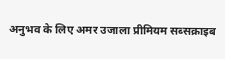अनुभव के लिए अमर उजाला प्रीमियम सब्सक्राइब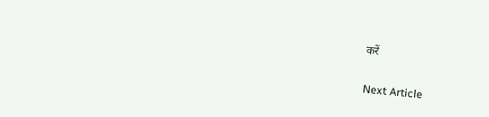करें

Next Article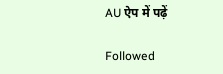AU ऐप में पढ़ें

Followed